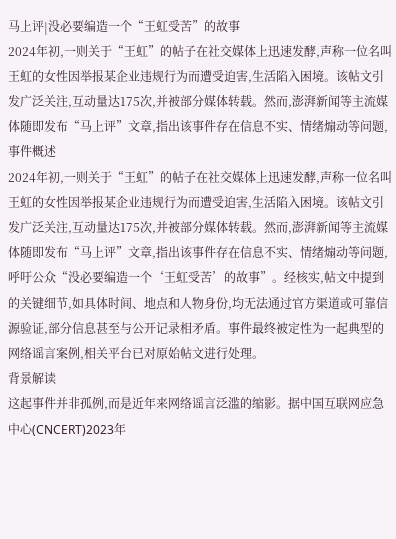马上评|没必要编造一个“王虹受苦”的故事
2024年初,一则关于“王虹”的帖子在社交媒体上迅速发酵,声称一位名叫王虹的女性因举报某企业违规行为而遭受迫害,生活陷入困境。该帖文引发广泛关注,互动量达175次,并被部分媒体转载。然而,澎湃新闻等主流媒体随即发布“马上评”文章,指出该事件存在信息不实、情绪煽动等问题,
事件概述
2024年初,一则关于“王虹”的帖子在社交媒体上迅速发酵,声称一位名叫王虹的女性因举报某企业违规行为而遭受迫害,生活陷入困境。该帖文引发广泛关注,互动量达175次,并被部分媒体转载。然而,澎湃新闻等主流媒体随即发布“马上评”文章,指出该事件存在信息不实、情绪煽动等问题,呼吁公众“没必要编造一个‘王虹受苦’的故事”。经核实,帖文中提到的关键细节,如具体时间、地点和人物身份,均无法通过官方渠道或可靠信源验证,部分信息甚至与公开记录相矛盾。事件最终被定性为一起典型的网络谣言案例,相关平台已对原始帖文进行处理。
背景解读
这起事件并非孤例,而是近年来网络谣言泛滥的缩影。据中国互联网应急中心(CNCERT)2023年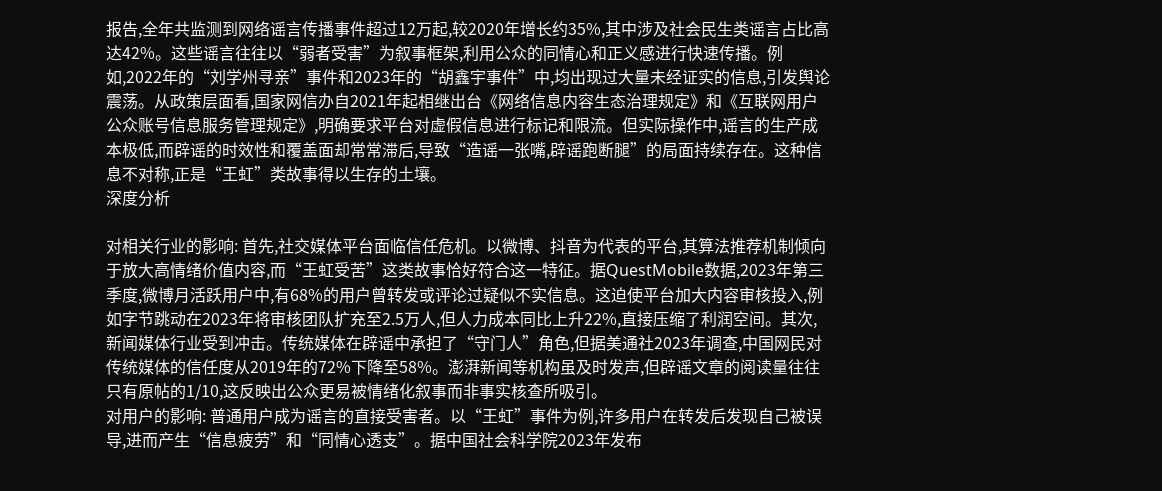报告,全年共监测到网络谣言传播事件超过12万起,较2020年增长约35%,其中涉及社会民生类谣言占比高达42%。这些谣言往往以“弱者受害”为叙事框架,利用公众的同情心和正义感进行快速传播。例如,2022年的“刘学州寻亲”事件和2023年的“胡鑫宇事件”中,均出现过大量未经证实的信息,引发舆论震荡。从政策层面看,国家网信办自2021年起相继出台《网络信息内容生态治理规定》和《互联网用户公众账号信息服务管理规定》,明确要求平台对虚假信息进行标记和限流。但实际操作中,谣言的生产成本极低,而辟谣的时效性和覆盖面却常常滞后,导致“造谣一张嘴,辟谣跑断腿”的局面持续存在。这种信息不对称,正是“王虹”类故事得以生存的土壤。
深度分析

对相关行业的影响: 首先,社交媒体平台面临信任危机。以微博、抖音为代表的平台,其算法推荐机制倾向于放大高情绪价值内容,而“王虹受苦”这类故事恰好符合这一特征。据QuestMobile数据,2023年第三季度,微博月活跃用户中,有68%的用户曾转发或评论过疑似不实信息。这迫使平台加大内容审核投入,例如字节跳动在2023年将审核团队扩充至2.5万人,但人力成本同比上升22%,直接压缩了利润空间。其次,新闻媒体行业受到冲击。传统媒体在辟谣中承担了“守门人”角色,但据美通社2023年调查,中国网民对传统媒体的信任度从2019年的72%下降至58%。澎湃新闻等机构虽及时发声,但辟谣文章的阅读量往往只有原帖的1/10,这反映出公众更易被情绪化叙事而非事实核查所吸引。
对用户的影响: 普通用户成为谣言的直接受害者。以“王虹”事件为例,许多用户在转发后发现自己被误导,进而产生“信息疲劳”和“同情心透支”。据中国社会科学院2023年发布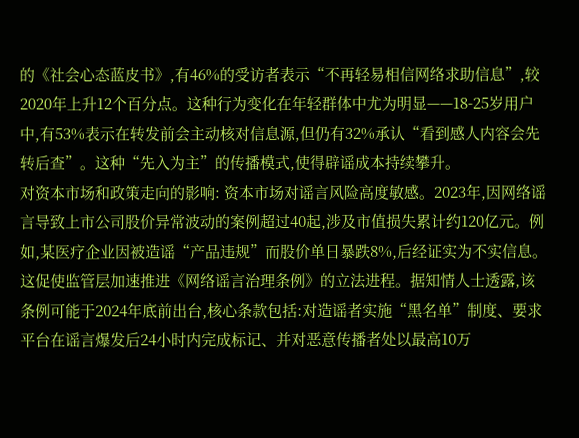的《社会心态蓝皮书》,有46%的受访者表示“不再轻易相信网络求助信息”,较2020年上升12个百分点。这种行为变化在年轻群体中尤为明显——18-25岁用户中,有53%表示在转发前会主动核对信息源,但仍有32%承认“看到感人内容会先转后查”。这种“先入为主”的传播模式,使得辟谣成本持续攀升。
对资本市场和政策走向的影响: 资本市场对谣言风险高度敏感。2023年,因网络谣言导致上市公司股价异常波动的案例超过40起,涉及市值损失累计约120亿元。例如,某医疗企业因被造谣“产品违规”而股价单日暴跌8%,后经证实为不实信息。这促使监管层加速推进《网络谣言治理条例》的立法进程。据知情人士透露,该条例可能于2024年底前出台,核心条款包括:对造谣者实施“黑名单”制度、要求平台在谣言爆发后24小时内完成标记、并对恶意传播者处以最高10万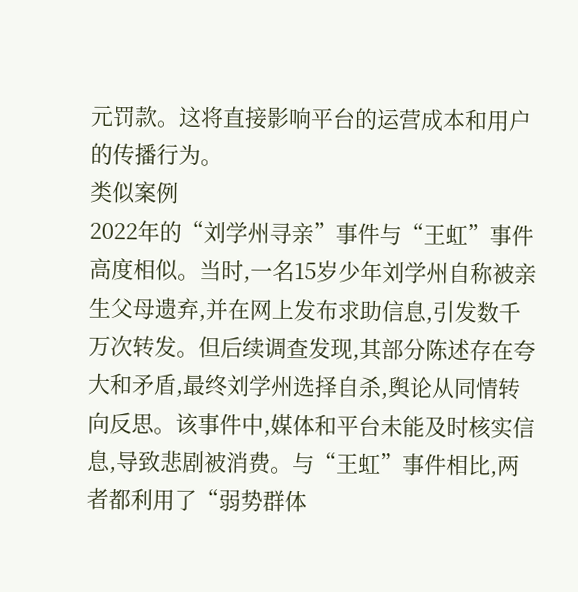元罚款。这将直接影响平台的运营成本和用户的传播行为。
类似案例
2022年的“刘学州寻亲”事件与“王虹”事件高度相似。当时,一名15岁少年刘学州自称被亲生父母遗弃,并在网上发布求助信息,引发数千万次转发。但后续调查发现,其部分陈述存在夸大和矛盾,最终刘学州选择自杀,舆论从同情转向反思。该事件中,媒体和平台未能及时核实信息,导致悲剧被消费。与“王虹”事件相比,两者都利用了“弱势群体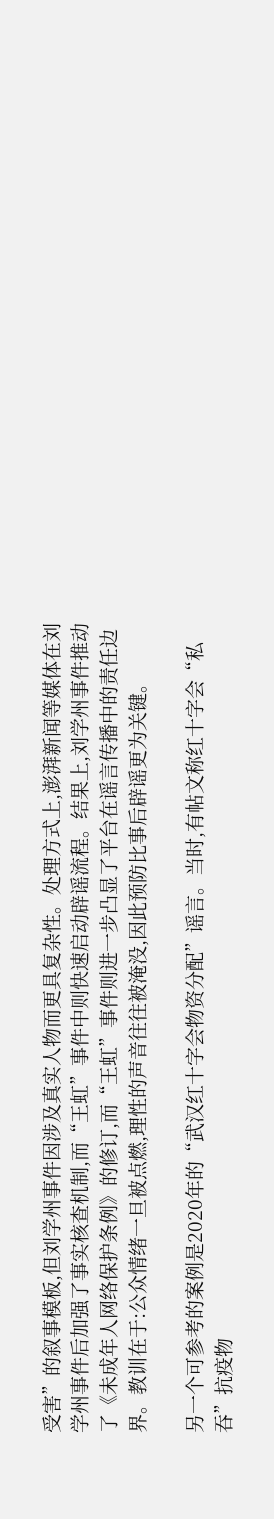受害”的叙事模板,但刘学州事件因涉及真实人物而更具复杂性。处理方式上,澎湃新闻等媒体在刘学州事件后加强了事实核查机制,而“王虹”事件中则快速启动辟谣流程。结果上,刘学州事件推动了《未成年人网络保护条例》的修订,而“王虹”事件则进一步凸显了平台在谣言传播中的责任边界。教训在于:公众情绪一旦被点燃,理性的声音往往被淹没,因此预防比事后辟谣更为关键。

另一个可参考的案例是2020年的“武汉红十字会物资分配”谣言。当时,有帖文称红十字会“私吞”抗疫物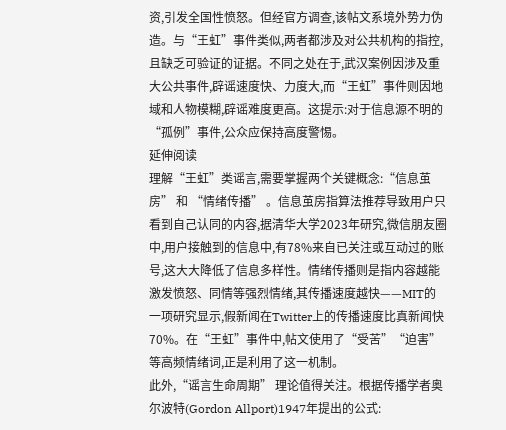资,引发全国性愤怒。但经官方调查,该帖文系境外势力伪造。与“王虹”事件类似,两者都涉及对公共机构的指控,且缺乏可验证的证据。不同之处在于,武汉案例因涉及重大公共事件,辟谣速度快、力度大,而“王虹”事件则因地域和人物模糊,辟谣难度更高。这提示:对于信息源不明的“孤例”事件,公众应保持高度警惕。
延伸阅读
理解“王虹”类谣言,需要掌握两个关键概念:“信息茧房” 和 “情绪传播” 。信息茧房指算法推荐导致用户只看到自己认同的内容,据清华大学2023年研究,微信朋友圈中,用户接触到的信息中,有78%来自已关注或互动过的账号,这大大降低了信息多样性。情绪传播则是指内容越能激发愤怒、同情等强烈情绪,其传播速度越快——MIT的一项研究显示,假新闻在Twitter上的传播速度比真新闻快70%。在“王虹”事件中,帖文使用了“受苦”“迫害”等高频情绪词,正是利用了这一机制。
此外,“谣言生命周期” 理论值得关注。根据传播学者奥尔波特(Gordon Allport)1947年提出的公式: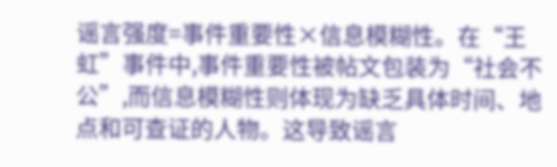谣言强度=事件重要性×信息模糊性。在“王虹”事件中,事件重要性被帖文包装为“社会不公”,而信息模糊性则体现为缺乏具体时间、地点和可查证的人物。这导致谣言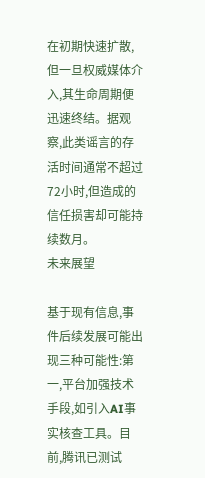在初期快速扩散,但一旦权威媒体介入,其生命周期便迅速终结。据观察,此类谣言的存活时间通常不超过72小时,但造成的信任损害却可能持续数月。
未来展望

基于现有信息,事件后续发展可能出现三种可能性:第一,平台加强技术手段,如引入AI事实核查工具。目前,腾讯已测试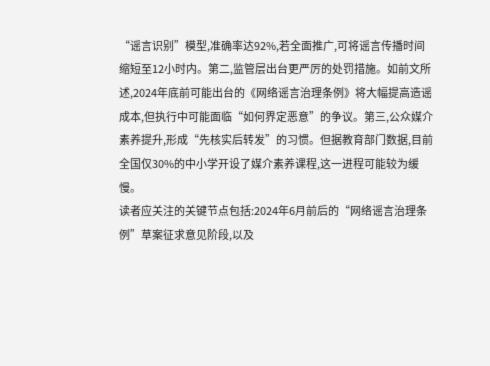“谣言识别”模型,准确率达92%,若全面推广,可将谣言传播时间缩短至12小时内。第二,监管层出台更严厉的处罚措施。如前文所述,2024年底前可能出台的《网络谣言治理条例》将大幅提高造谣成本,但执行中可能面临“如何界定恶意”的争议。第三,公众媒介素养提升,形成“先核实后转发”的习惯。但据教育部门数据,目前全国仅30%的中小学开设了媒介素养课程,这一进程可能较为缓慢。
读者应关注的关键节点包括:2024年6月前后的“网络谣言治理条例”草案征求意见阶段,以及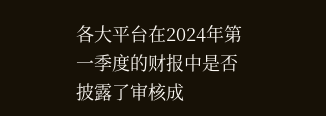各大平台在2024年第一季度的财报中是否披露了审核成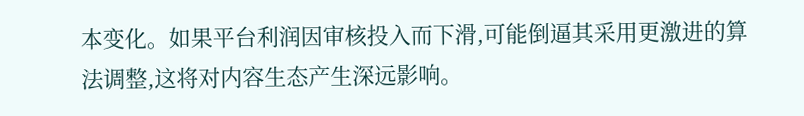本变化。如果平台利润因审核投入而下滑,可能倒逼其采用更激进的算法调整,这将对内容生态产生深远影响。